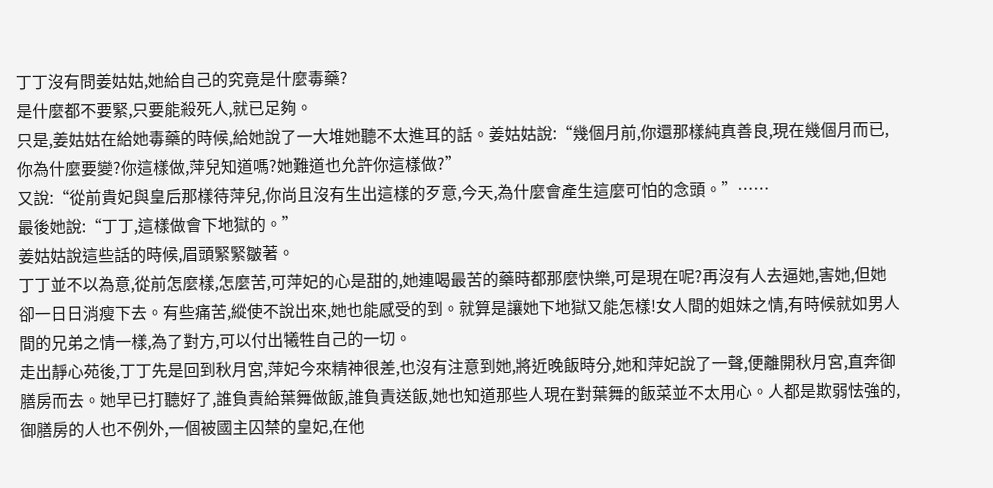丁丁沒有問姜姑姑,她給自己的究竟是什麼毒藥?
是什麼都不要緊,只要能殺死人,就已足夠。
只是,姜姑姑在給她毒藥的時候,給她說了一大堆她聽不太進耳的話。姜姑姑說:“幾個月前,你還那樣純真善良,現在幾個月而已,你為什麼要變?你這樣做,萍兒知道嗎?她難道也允許你這樣做?”
又說:“從前貴妃與皇后那樣待萍兒,你尚且沒有生出這樣的歹意,今天,為什麼會產生這麼可怕的念頭。”……
最後她說:“丁丁,這樣做會下地獄的。”
姜姑姑說這些話的時候,眉頭緊緊皺著。
丁丁並不以為意,從前怎麼樣,怎麼苦,可萍妃的心是甜的,她連喝最苦的藥時都那麼快樂,可是現在呢?再沒有人去逼她,害她,但她卻一日日消瘦下去。有些痛苦,縱使不說出來,她也能感受的到。就算是讓她下地獄又能怎樣!女人間的姐妹之情,有時候就如男人間的兄弟之情一樣,為了對方,可以付出犧牲自己的一切。
走出靜心苑後,丁丁先是回到秋月宮,萍妃今來精神很差,也沒有注意到她,將近晚飯時分,她和萍妃說了一聲,便離開秋月宮,直奔御膳房而去。她早已打聽好了,誰負責給葉舞做飯,誰負責送飯,她也知道那些人現在對葉舞的飯菜並不太用心。人都是欺弱怯強的,御膳房的人也不例外,一個被國主囚禁的皇妃,在他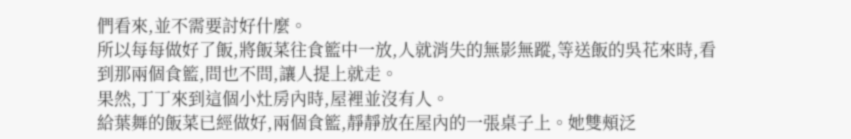們看來,並不需要討好什麼。
所以每每做好了飯,將飯菜往食籃中一放,人就消失的無影無蹤,等送飯的吳花來時,看到那兩個食籃,問也不問,讓人提上就走。
果然,丁丁來到這個小灶房內時,屋裡並沒有人。
給葉舞的飯菜已經做好,兩個食籃,靜靜放在屋內的一張桌子上。她雙頰泛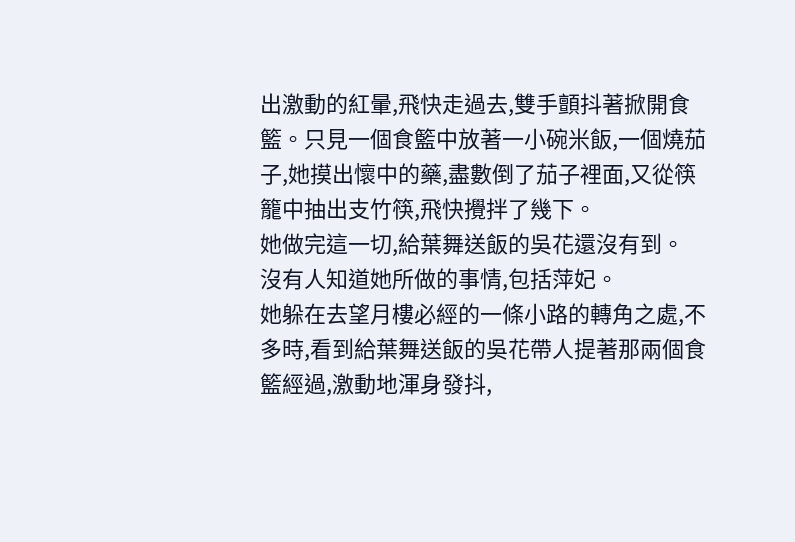出激動的紅暈,飛快走過去,雙手顫抖著掀開食籃。只見一個食籃中放著一小碗米飯,一個燒茄子,她摸出懷中的藥,盡數倒了茄子裡面,又從筷籠中抽出支竹筷,飛快攪拌了幾下。
她做完這一切,給葉舞送飯的吳花還沒有到。
沒有人知道她所做的事情,包括萍妃。
她躲在去望月樓必經的一條小路的轉角之處,不多時,看到給葉舞送飯的吳花帶人提著那兩個食籃經過,激動地渾身發抖,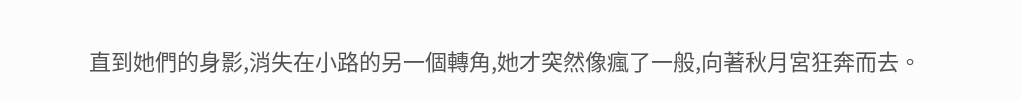直到她們的身影,消失在小路的另一個轉角,她才突然像瘋了一般,向著秋月宮狂奔而去。